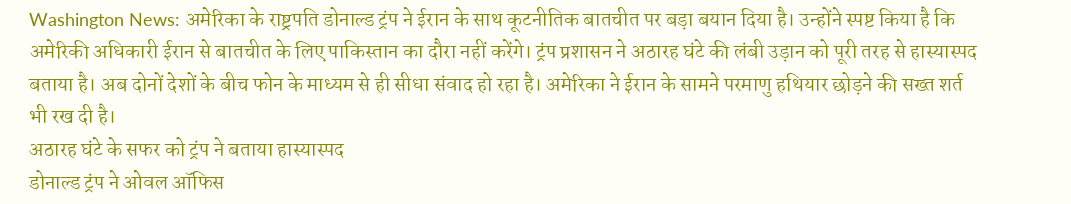Washington News: अमेरिका के राष्ट्रपति डोनाल्ड ट्रंप ने ईरान के साथ कूटनीतिक बातचीत पर बड़ा बयान दिया है। उन्होंने स्पष्ट किया है कि अमेरिकी अधिकारी ईरान से बातचीत के लिए पाकिस्तान का दौरा नहीं करेंगे। ट्रंप प्रशासन ने अठारह घंटे की लंबी उड़ान को पूरी तरह से हास्यास्पद बताया है। अब दोनों देशों के बीच फोन के माध्यम से ही सीधा संवाद हो रहा है। अमेरिका ने ईरान के सामने परमाणु हथियार छोड़ने की सख्त शर्त भी रख दी है।
अठारह घंटे के सफर को ट्रंप ने बताया हास्यास्पद
डोनाल्ड ट्रंप ने ओवल ऑफिस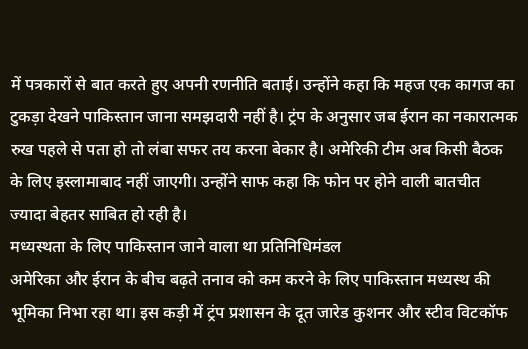में पत्रकारों से बात करते हुए अपनी रणनीति बताई। उन्होंने कहा कि महज एक कागज का टुकड़ा देखने पाकिस्तान जाना समझदारी नहीं है। ट्रंप के अनुसार जब ईरान का नकारात्मक रुख पहले से पता हो तो लंबा सफर तय करना बेकार है। अमेरिकी टीम अब किसी बैठक के लिए इस्लामाबाद नहीं जाएगी। उन्होंने साफ कहा कि फोन पर होने वाली बातचीत ज्यादा बेहतर साबित हो रही है।
मध्यस्थता के लिए पाकिस्तान जाने वाला था प्रतिनिधिमंडल
अमेरिका और ईरान के बीच बढ़ते तनाव को कम करने के लिए पाकिस्तान मध्यस्थ की भूमिका निभा रहा था। इस कड़ी में ट्रंप प्रशासन के दूत जारेड कुशनर और स्टीव विटकॉफ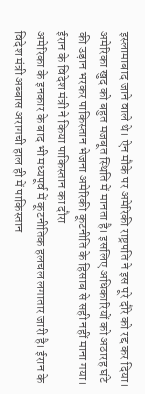इस्लामाबाद जाने वाले थे। ऐन मौके पर अमेरिकी राष्ट्रपति ने इस पूरे दौरे को रद्द कर दिया। अमेरिका खुद को बहुत मजबूत स्थिति में मानता है। इसलिए अधिकारियों को अठारह घंटे की उड़ान भरकर पाकिस्तान भेजना अमेरिकी कूटनीति के हिसाब से सही नहीं माना गया।
ईरान के विदेश मंत्री ने किया पाकिस्तान का दौरा
अमेरिका के इनकार के बाद भी मध्यपूर्व में कूटनीतिक हलचल लगातार जारी है। ईरान के विदेश मंत्री अब्बास अरागची हाल ही में पाकिस्तान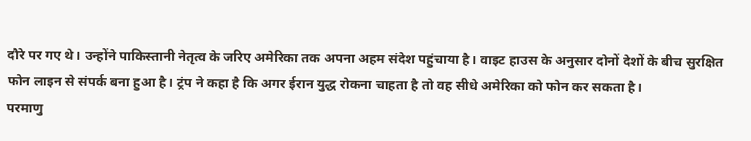दौरे पर गए थे। उन्होंने पाकिस्तानी नेतृत्व के जरिए अमेरिका तक अपना अहम संदेश पहुंचाया है। वाइट हाउस के अनुसार दोनों देशों के बीच सुरक्षित फोन लाइन से संपर्क बना हुआ है। ट्रंप ने कहा है कि अगर ईरान युद्ध रोकना चाहता है तो वह सीधे अमेरिका को फोन कर सकता है।
परमाणु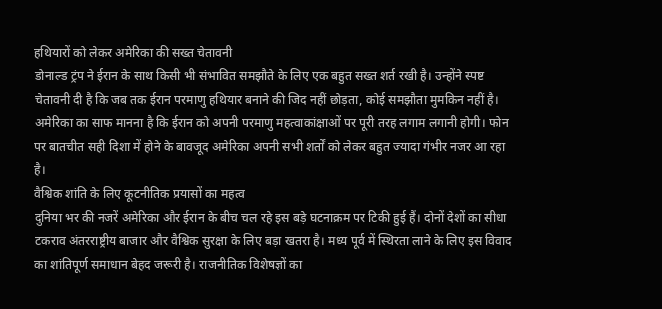हथियारों को लेकर अमेरिका की सख्त चेतावनी
डोनाल्ड ट्रंप ने ईरान के साथ किसी भी संभावित समझौते के लिए एक बहुत सख्त शर्त रखी है। उन्होंने स्पष्ट चेतावनी दी है कि जब तक ईरान परमाणु हथियार बनाने की जिद नहीं छोड़ता, कोई समझौता मुमकिन नहीं है। अमेरिका का साफ मानना है कि ईरान को अपनी परमाणु महत्वाकांक्षाओं पर पूरी तरह लगाम लगानी होगी। फोन पर बातचीत सही दिशा में होने के बावजूद अमेरिका अपनी सभी शर्तों को लेकर बहुत ज्यादा गंभीर नजर आ रहा है।
वैश्विक शांति के लिए कूटनीतिक प्रयासों का महत्व
दुनिया भर की नजरें अमेरिका और ईरान के बीच चल रहे इस बड़े घटनाक्रम पर टिकी हुई हैं। दोनों देशों का सीधा टकराव अंतरराष्ट्रीय बाजार और वैश्विक सुरक्षा के लिए बड़ा खतरा है। मध्य पूर्व में स्थिरता लाने के लिए इस विवाद का शांतिपूर्ण समाधान बेहद जरूरी है। राजनीतिक विशेषज्ञों का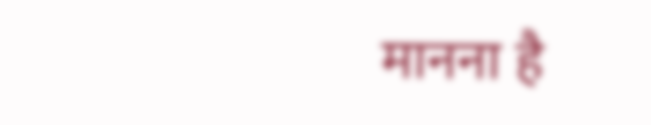मानना है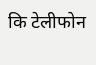कि टेलीफोन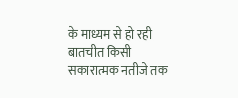के माध्यम से हो रही बातचीत किसी सकारात्मक नतीजे तक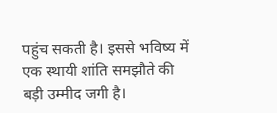पहुंच सकती है। इससे भविष्य में एक स्थायी शांति समझौते की बड़ी उम्मीद जगी है।